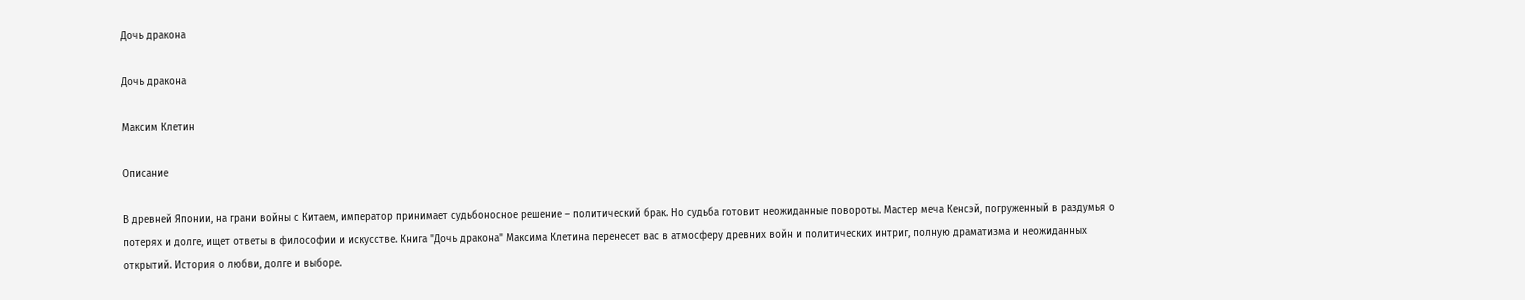Дочь дракона

Дочь дракона

Максим Клетин

Описание

В древней Японии, на грани войны с Китаем, император принимает судьбоносное решение – политический брак. Но судьба готовит неожиданные повороты. Мастер меча Кенсэй, погруженный в раздумья о потерях и долге, ищет ответы в философии и искусстве. Книга "Дочь дракона" Максима Клетина перенесет вас в атмосферу древних войн и политических интриг, полную драматизма и неожиданных открытий. История о любви, долге и выборе.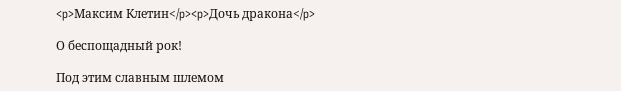<p>Максим Клетин</p><p>Дочь дракона</p>

О беспощадный рок!

Под этим славным шлемом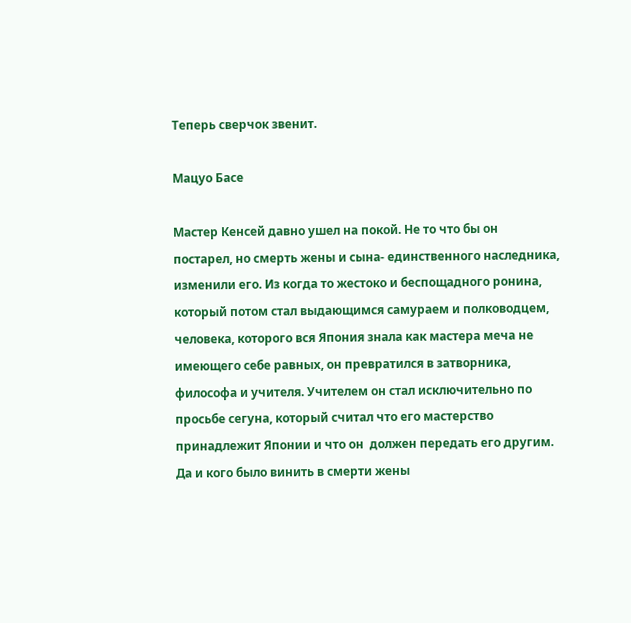Теперь сверчок звенит.

Мацуо Басе

Мастер Кенсей давно ушел на покой. Не то что бы он постарел, но смерть жены и сына- единственного наследника, изменили его. Из когда то жестоко и беспощадного ронина, который потом стал выдающимся самураем и полководцем, человека, которого вся Япония знала как мастера меча не имеющего себе равных, он превратился в затворника, философа и учителя. Учителем он стал исключительно по просьбе сегуна, который считал что его мастерство принадлежит Японии и что он  должен передать его другим.  Да и кого было винить в смерти жены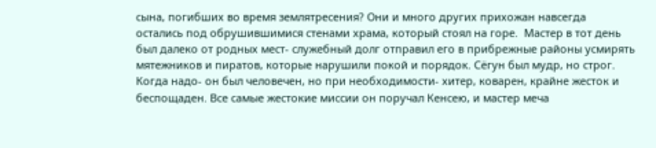сына, погибших во время землятресения? Они и много других прихожан навсегда остались под обрушившимися стенами храма, который стоял на горе.  Мастер в тот день был далеко от родных мест- служебный долг отправил его в прибрежные районы усмирять мятежников и пиратов, которые нарушили покой и порядок. Сёгун был мудр, но строг. Когда надо- он был человечен, но при необходимости- хитер, коварен, крайне жесток и беспощаден. Все самые жестокие миссии он поручал Кенсею, и мастер меча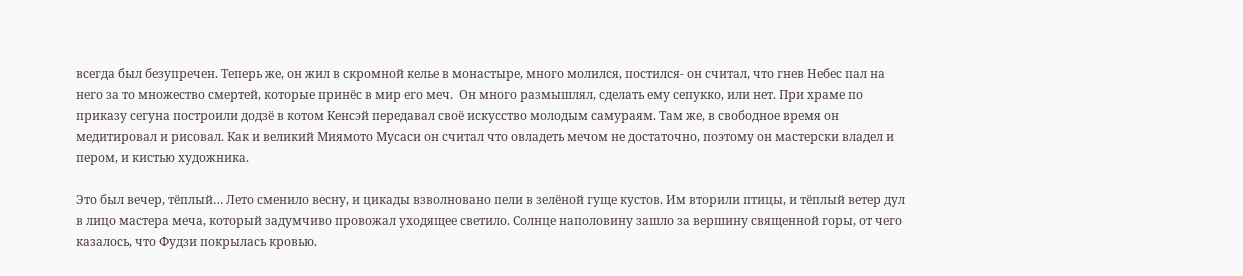всегда был безупречен. Теперь же, он жил в скромной келье в монастыре, много молился, постился- он считал, что гнев Небес пал на него за то множество смертей, которые принёс в мир его меч.  Он много размышлял, сделать ему сепукко, или нет. При храме по приказу сегуна построили додзё в котом Кенсэй передавал своё искусство молодым самураям. Там же, в свободное время он медитировал и рисовал. Как и великий Миямото Мусаси он считал что овладеть мечом не достаточно, поэтому он мастерски владел и пером, и кистью художника.

Это был вечер, тёплый… Лето сменило весну, и цикады взволновано пели в зелёной гуще кустов. Им вторили птицы, и тёплый ветер дул в лицо мастера меча, который задумчиво провожал уходящее светило. Солнце наполовину зашло за вершину священной горы, от чего казалось, что Фудзи покрылась кровью.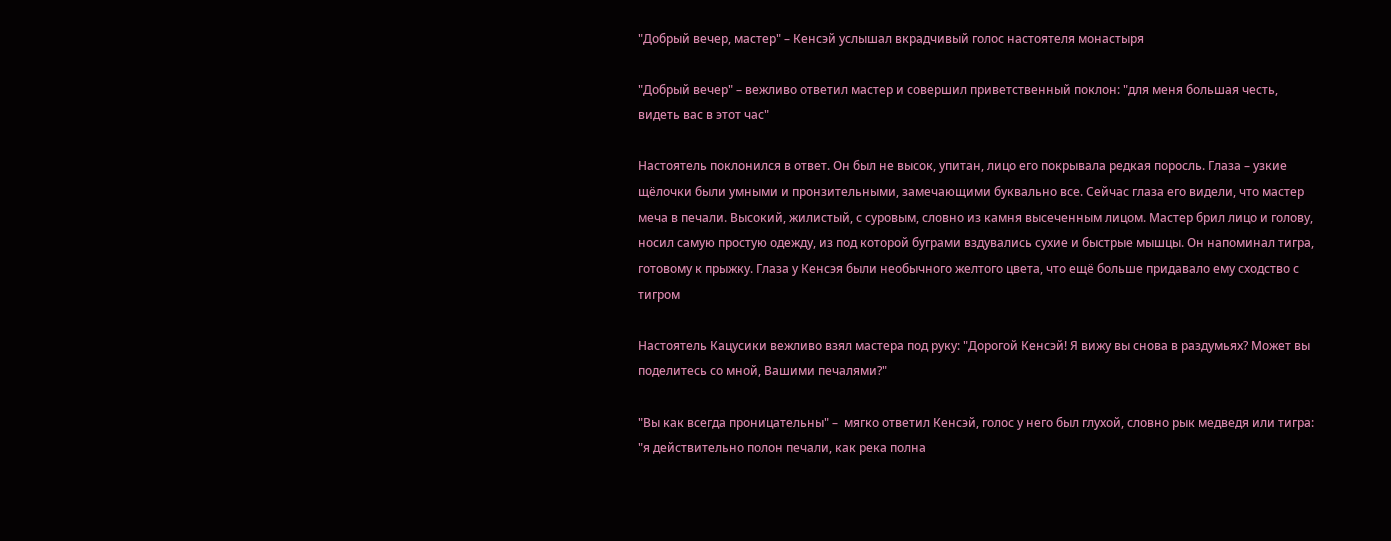"Добрый вечер, мастер" – Кенсэй услышал вкрадчивый голос настоятеля монастыря

"Добрый вечер" – вежливо ответил мастер и совершил приветственный поклон: "для меня большая честь, видеть вас в этот час"

Настоятель поклонился в ответ. Он был не высок, упитан, лицо его покрывала редкая поросль. Глаза – узкие щёлочки были умными и пронзительными, замечающими буквально все. Сейчас глаза его видели, что мастер меча в печали. Высокий, жилистый, с суровым, словно из камня высеченным лицом. Мастер брил лицо и голову, носил самую простую одежду, из под которой буграми вздувались сухие и быстрые мышцы. Он напоминал тигра, готовому к прыжку. Глаза у Кенсэя были необычного желтого цвета, что ещё больше придавало ему сходство с тигром

Настоятель Кацусики вежливо взял мастера под руку: "Дорогой Кенсэй! Я вижу вы снова в раздумьях? Может вы поделитесь со мной, Вашими печалями?"

"Вы как всегда проницательны" –  мягко ответил Кенсэй, голос у него был глухой, словно рык медведя или тигра: "я действительно полон печали, как река полна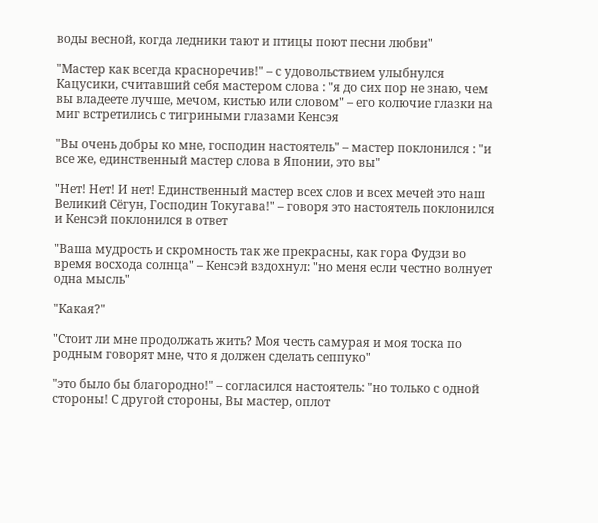воды весной, когда ледники тают и птицы поют песни любви"

"Мастер как всегда красноречив!" – с удовольствием улыбнулся Кацусики, считавший себя мастером слова : "я до сих пор не знаю, чем вы владеете лучше, мечом, кистью или словом" – его колючие глазки на миг встретились с тигриными глазами Кенсэя

"Вы очень добры ко мне, господин настоятель" – мастер поклонился : "и все же, единственный мастер слова в Японии, это вы"

"Нет! Нет! И нет! Единственный мастер всех слов и всех мечей это наш Великий Сёгун, Господин Токугава!" – говоря это настоятель поклонился и Кенсэй поклонился в ответ

"Ваша мудрость и скромность так же прекрасны, как гора Фудзи во время восхода солнца" – Кенсэй вздохнул: "но меня если честно волнует одна мысль"

"Какая?"

"Стоит ли мне продолжать жить? Моя честь самурая и моя тоска по родным говорят мне, что я должен сделать сеппуко"

"это было бы благородно!" – согласился настоятель: "но только с одной стороны! С другой стороны, Вы мастер, оплот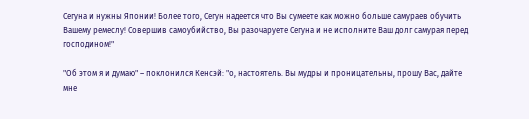Сегуна и нужны Японии! Более того, Сегун надеется что Вы сумеете как можно больше самураев обучить  Вашему ремеслу! Совершив самоубийство, Вы разочаруете Сегуна и не исполните Ваш долг самурая перед господином!"

"Об этом я и думаю" – поклонился Кенсэй: "о, настоятель. Вы мудры и проницательны, прошу Вас, дайте мне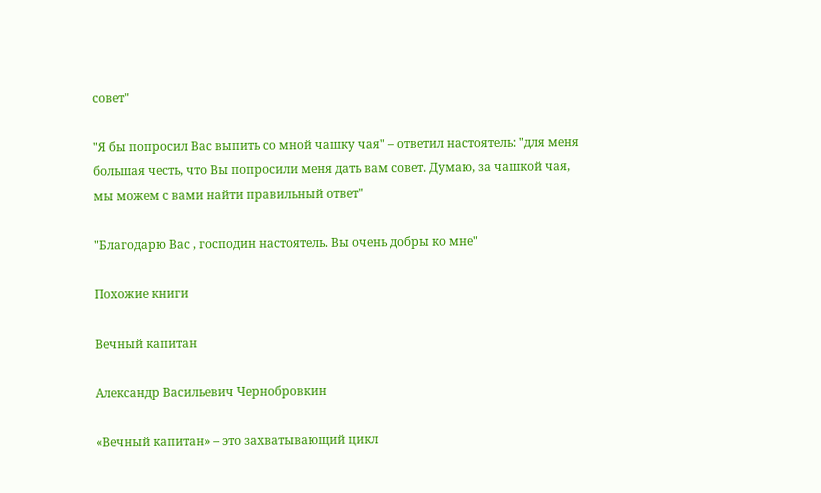совет"

"Я бы попросил Вас выпить со мной чашку чая" – ответил настоятель: "для меня большая честь, что Вы попросили меня дать вам совет. Думаю, за чашкой чая, мы можем с вами найти правильный ответ"

"Благодарю Вас , господин настоятель. Вы очень добры ко мне"

Похожие книги

Вечный капитан

Александр Васильевич Чернобровкин

«Вечный капитан» – это захватывающий цикл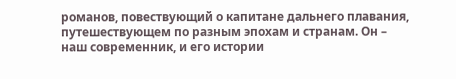романов, повествующий о капитане дальнего плавания, путешествующем по разным эпохам и странам. Он – наш современник, и его истории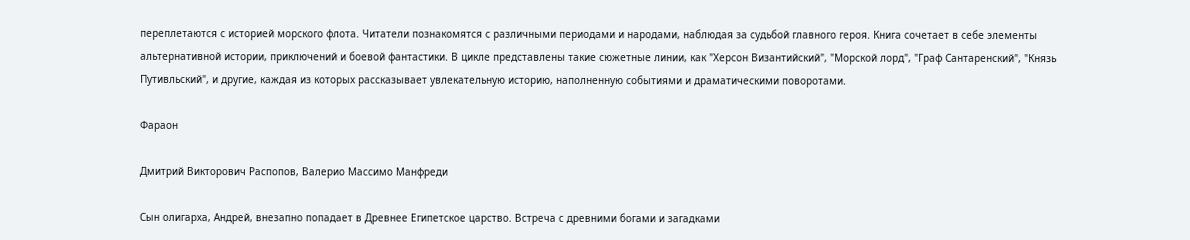переплетаются с историей морского флота. Читатели познакомятся с различными периодами и народами, наблюдая за судьбой главного героя. Книга сочетает в себе элементы альтернативной истории, приключений и боевой фантастики. В цикле представлены такие сюжетные линии, как "Херсон Византийский", "Морской лорд", "Граф Сантаренский", "Князь Путивльский", и другие, каждая из которых рассказывает увлекательную историю, наполненную событиями и драматическими поворотами.

Фараон

Дмитрий Викторович Распопов, Валерио Массимо Манфреди

Сын олигарха, Андрей, внезапно попадает в Древнее Египетское царство. Встреча с древними богами и загадками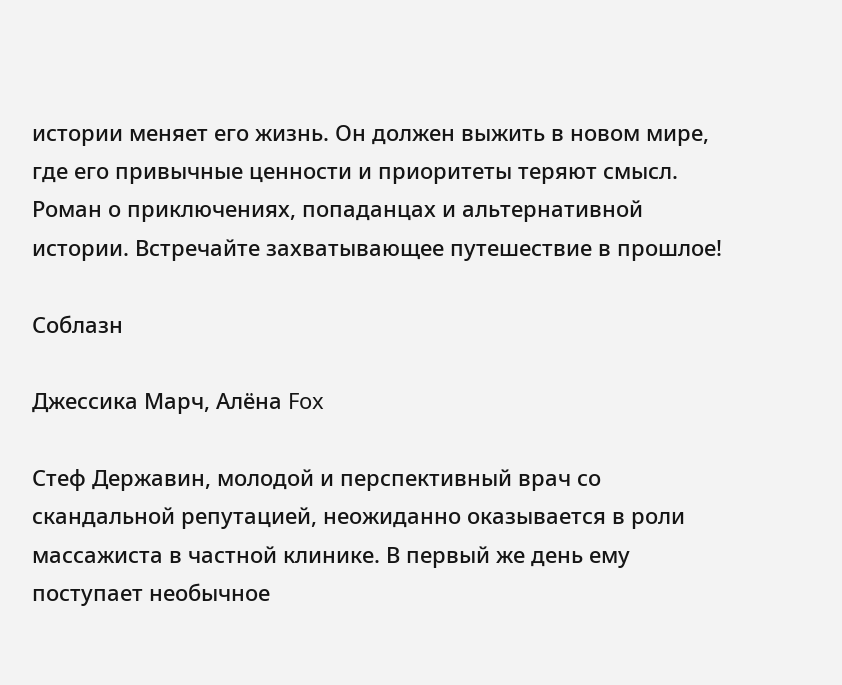истории меняет его жизнь. Он должен выжить в новом мире, где его привычные ценности и приоритеты теряют смысл. Роман о приключениях, попаданцах и альтернативной истории. Встречайте захватывающее путешествие в прошлое!

Соблазн

Джессика Марч, Алёна Fox

Стеф Державин, молодой и перспективный врач со скандальной репутацией, неожиданно оказывается в роли массажиста в частной клинике. В первый же день ему поступает необычное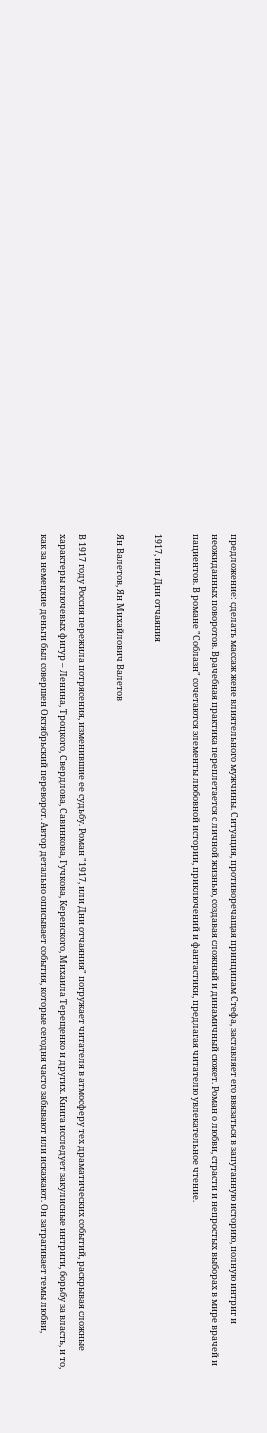предложение: сделать массаж жене влиятельного мужчины. Ситуация, противоречащая принципам Стефа, заставляет его ввязаться в запутанную историю, полную интриг и неожиданных поворотов. Врачебная практика переплетается с личной жизнью, создавая сложный и динамичный сюжет. Роман о любви, страсти и непростых выборах в мире врачей и пациентов. В романе "Соблазн" сочетаются элементы любовной истории, приключений и фантастики, предлагая читателю увлекательное чтение.

1917, или Дни отчаяния

Ян Валетов, Ян Михайлович Валетов

В 1917 году Россия пережила потрясения, изменившие ее судьбу. Роман "1917, или Дни отчаяния" погружает читателя в атмосферу тех драматических событий, раскрывая сложные характеры ключевых фигур – Ленина, Троцкого, Свердлова, Савинкова, Гучкова, Керенского, Михаила Терещенко и других. Книга исследует закулисные интриги, борьбу за власть, и то, как за немецкие деньги был совершен Октябрьский переворот. Автор детально описывает события, которые сегодня часто забывают или искажают. Он затрагивает темы любви,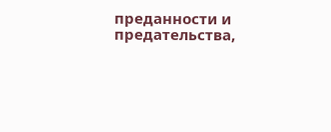преданности и предательства,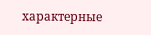характерные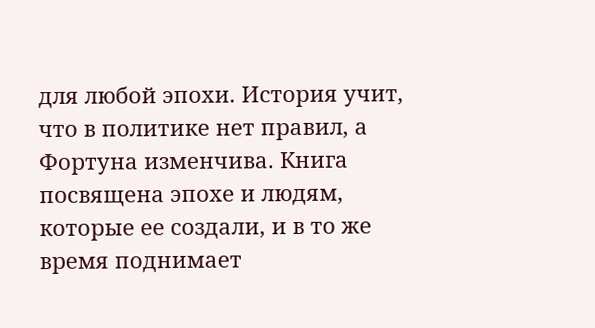для любой эпохи. История учит, что в политике нет правил, а Фортуна изменчива. Книга посвящена эпохе и людям, которые ее создали, и в то же время поднимает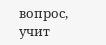вопрос, учит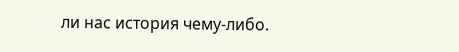ли нас история чему-либо.